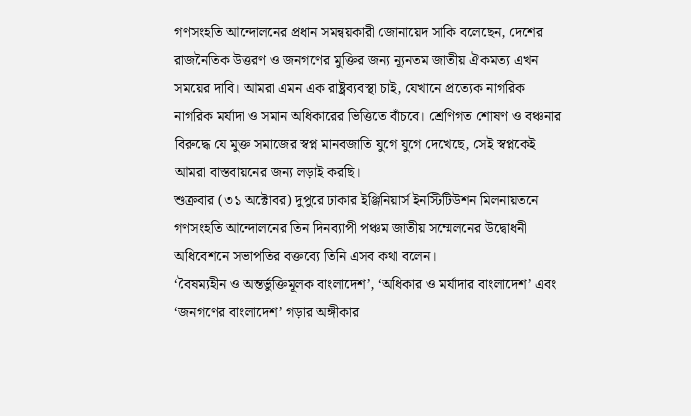গণসংহতি আন্দোলনের প্রধান সমন্বয়কারী জোনায়েদ সাকি বলেছেন, দেশের রাজনৈতিক উত্তরণ ও জনগণের মুক্তির জন্য ন্যূনতম জাতীয় ঐকমত্য এখন সময়ের দাবি। আমরা এমন এক রাষ্ট্রব্যবস্থা চাই, যেখানে প্রত্যেক নাগরিক নাগরিক মর্যাদা ও সমান অধিকারের ভিত্তিতে বাঁচবে। শ্রেণিগত শোষণ ও বঞ্চনার বিরুদ্ধে যে মুক্ত সমাজের স্বপ্ন মানবজাতি যুগে যুগে দেখেছে, সেই স্বপ্নকেই আমরা বাস্তবায়নের জন্য লড়াই করছি।
শুক্রবার (৩১ অক্টোবর) দুপুরে ঢাকার ইঞ্জিনিয়ার্স ইনস্টিটিউশন মিলনায়তনে গণসংহতি আন্দোলনের তিন দিনব্যাপী পঞ্চম জাতীয় সম্মেলনের উদ্বোধনী অধিবেশনে সভাপতির বক্তব্যে তিনি এসব কথা বলেন।
‘বৈষম্যহীন ও অন্তর্ভুক্তিমূলক বাংলাদেশ’, ‘অধিকার ও মর্যাদার বাংলাদেশ’ এবং ‘জনগণের বাংলাদেশ’ গড়ার অঙ্গীকার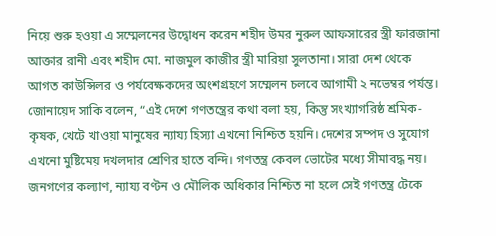নিয়ে শুরু হওয়া এ সম্মেলনের উদ্বোধন করেন শহীদ উমর নুরুল আফসারের স্ত্রী ফারজানা আক্তার রানী এবং শহীদ মো. নাজমুল কাজীর স্ত্রী মারিয়া সুলতানা। সারা দেশ থেকে আগত কাউন্সিলর ও পর্যবেক্ষকদের অংশগ্রহণে সম্মেলন চলবে আগামী ২ নভেম্বর পর্যন্ত।
জোনায়েদ সাকি বলেন, “এই দেশে গণতন্ত্রের কথা বলা হয়, কিন্তু সংখ্যাগরিষ্ঠ শ্রমিক-কৃষক, খেটে খাওয়া মানুষের ন্যায্য হিস্যা এখনো নিশ্চিত হয়নি। দেশের সম্পদ ও সুযোগ এখনো মুষ্টিমেয় দখলদার শ্রেণির হাতে বন্দি। গণতন্ত্র কেবল ভোটের মধ্যে সীমাবদ্ধ নয়। জনগণের কল্যাণ, ন্যায্য বণ্টন ও মৌলিক অধিকার নিশ্চিত না হলে সেই গণতন্ত্র টেকে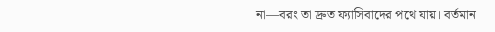না—বরং তা দ্রুত ফ্যাসিবাদের পথে যায়। বর্তমান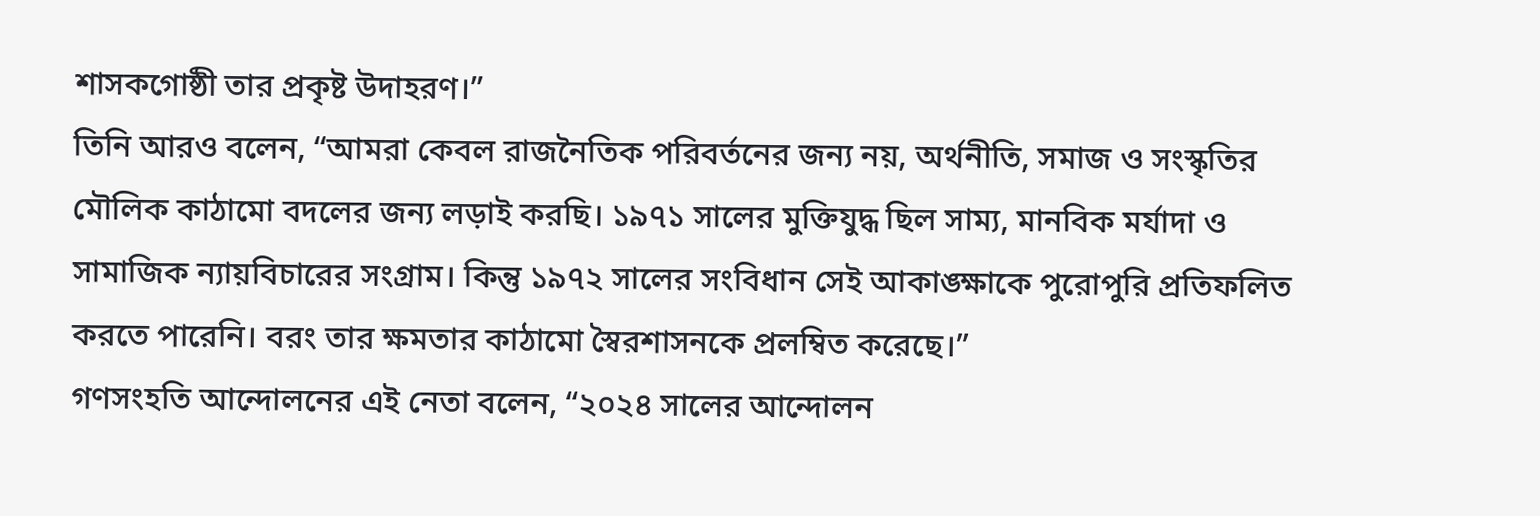শাসকগোষ্ঠী তার প্রকৃষ্ট উদাহরণ।”
তিনি আরও বলেন, “আমরা কেবল রাজনৈতিক পরিবর্তনের জন্য নয়, অর্থনীতি, সমাজ ও সংস্কৃতির মৌলিক কাঠামো বদলের জন্য লড়াই করছি। ১৯৭১ সালের মুক্তিযুদ্ধ ছিল সাম্য, মানবিক মর্যাদা ও সামাজিক ন্যায়বিচারের সংগ্রাম। কিন্তু ১৯৭২ সালের সংবিধান সেই আকাঙ্ক্ষাকে পুরোপুরি প্রতিফলিত করতে পারেনি। বরং তার ক্ষমতার কাঠামো স্বৈরশাসনকে প্রলম্বিত করেছে।”
গণসংহতি আন্দোলনের এই নেতা বলেন, “২০২৪ সালের আন্দোলন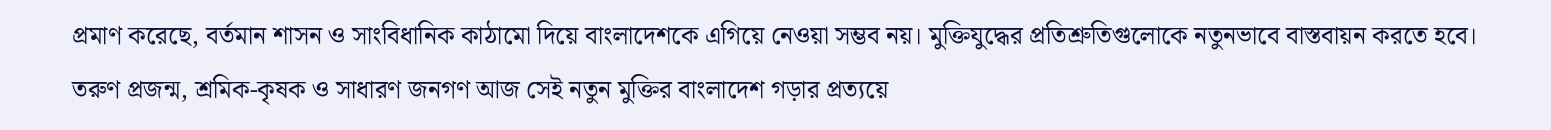প্রমাণ করেছে, বর্তমান শাসন ও সাংবিধানিক কাঠামো দিয়ে বাংলাদেশকে এগিয়ে নেওয়া সম্ভব নয়। মুক্তিযুদ্ধের প্রতিশ্রুতিগুলোকে নতুনভাবে বাস্তবায়ন করতে হবে। তরুণ প্রজন্ম, শ্রমিক-কৃষক ও সাধারণ জনগণ আজ সেই নতুন মুক্তির বাংলাদেশ গড়ার প্রত্যয়ে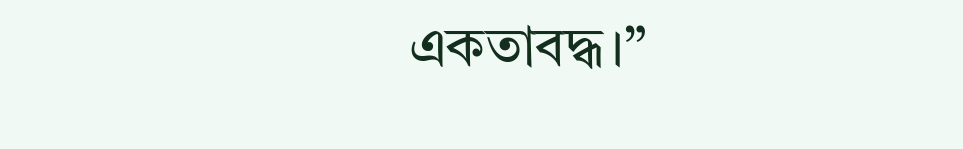একতাবদ্ধ।”